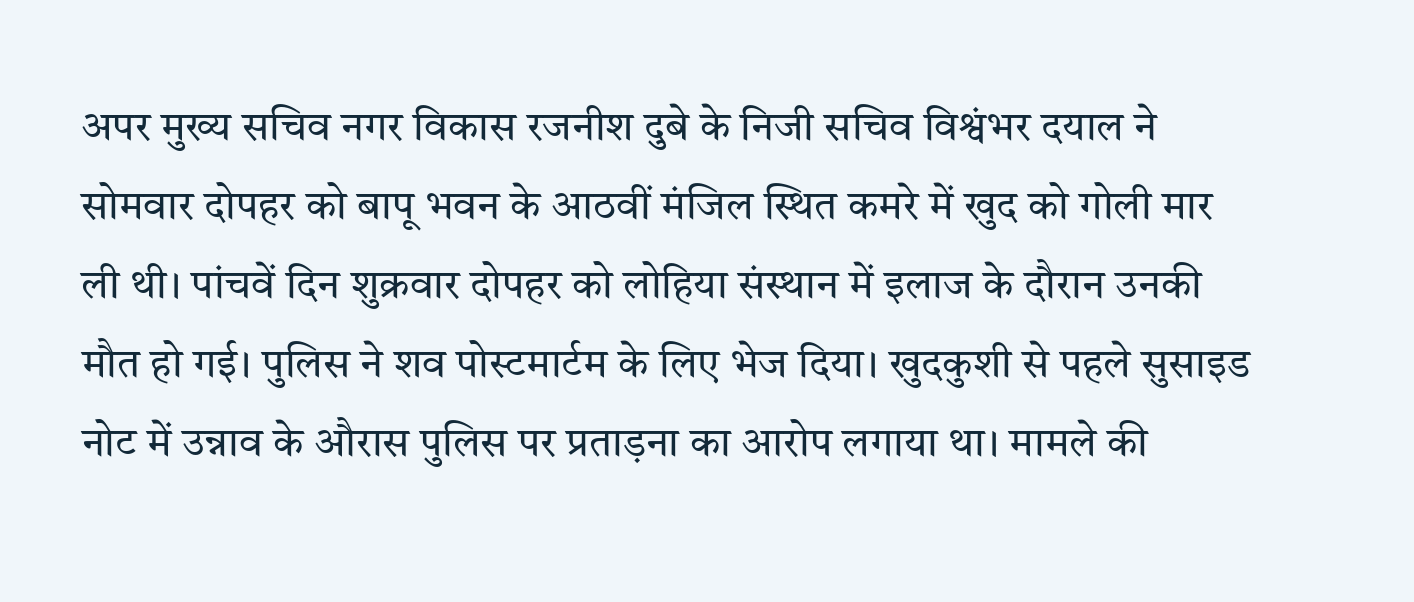अपर मुख्य सचिव नगर विकास रजनीश दुबे के निजी सचिव विश्वंभर दयाल ने सोमवार दोपहर को बापू भवन के आठवीं मंजिल स्थित कमरे में खुद को गोली मार ली थी। पांचवें दिन शुक्रवार दोपहर को लोहिया संस्थान में इलाज के दौरान उनकी मौत हो गई। पुलिस ने शव पोस्टमार्टम के लिए भेज दिया। खुदकुशी से पहले सुसाइड नोट में उन्नाव के औरास पुलिस पर प्रताड़ना का आरोप लगाया था। मामले की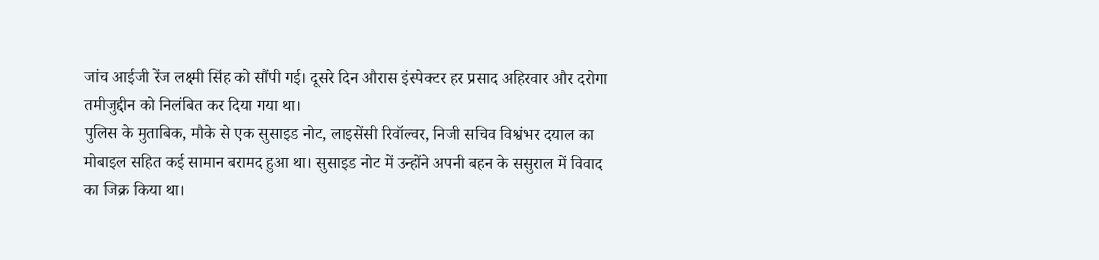जांच आईजी रेंज लक्ष्मी सिंह को सौंपी गई। दूसरे दिन औरास इंस्पेक्टर हर प्रसाद अहिरवार और दरोगा तमीजुद्दीन को निलंबित कर दिया गया था।
पुलिस के मुताबिक, मौके से एक सुसाइड नोट, लाइसेंसी रिवॉल्वर, निजी सचिव विश्वंभर दयाल का मोबाइल सहित कई सामान बरामद हुआ था। सुसाइड नोट में उन्होंने अपनी बहन के ससुराल में विवाद का जिक्र किया था।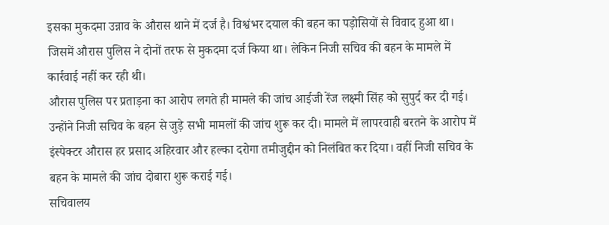इसका मुकदमा उन्नाव के औरास थाने में दर्ज है। विश्वंभर दयाल की बहन का पड़ोसियों से विवाद हुआ था। जिसमें औरास पुलिस ने दोनों तरफ से मुकदमा दर्ज किया था। लेकिन निजी सचिव की बहन के मामले में कार्रवाई नहीं कर रही थी।
औरास पुलिस पर प्रताड़ना का आरोप लगते ही मामले की जांच आईजी रेंज लक्ष्मी सिंह को सुपुर्द कर दी गई। उन्होंने निजी सचिव के बहन से जुड़े सभी मामलों की जांच शुरू कर दी। मामले में लापरवाही बरतने के आरोप में इंस्पेक्टर औरास हर प्रसाद अहिरवार और हल्का दरोगा तमीजुद्दीन को निलंबित कर दिया। वहीं निजी सचिव के बहन के मामले की जांच दोबारा शुरू कराई गई।
सचिवालय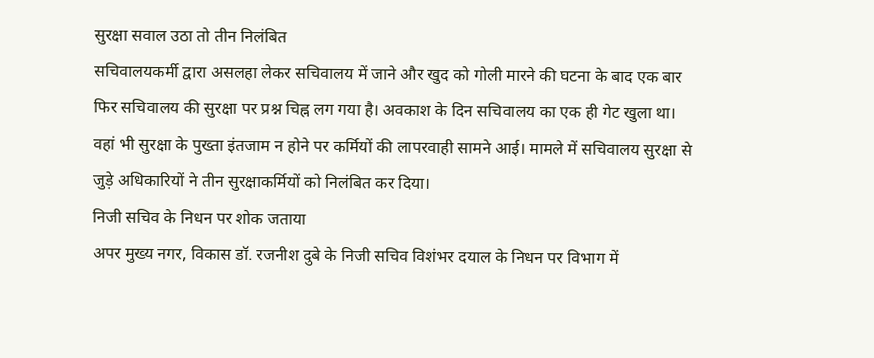सुरक्षा सवाल उठा तो तीन निलंबित
सचिवालयकर्मी द्वारा असलहा लेकर सचिवालय में जाने और खुद को गोली मारने की घटना के बाद एक बार फिर सचिवालय की सुरक्षा पर प्रश्न चिह्न लग गया है। अवकाश के दिन सचिवालय का एक ही गेट खुला था। वहां भी सुरक्षा के पुख्ता इंतजाम न होने पर कर्मियों की लापरवाही सामने आई। मामले में सचिवालय सुरक्षा से जुड़े अधिकारियों ने तीन सुरक्षाकर्मियों को निलंबित कर दिया।
निजी सचिव के निधन पर शोक जताया
अपर मुख्य नगर, विकास डॉ. रजनीश दुबे के निजी सचिव विशंभर दयाल के निधन पर विभाग में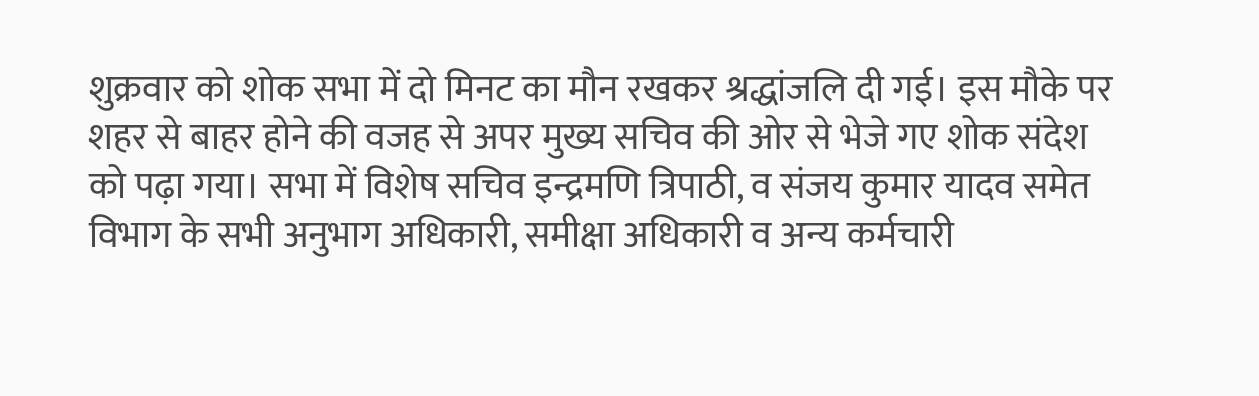शुक्रवार को शोक सभा में दो मिनट का मौन रखकर श्रद्धांजलि दी गई। इस मौके पर शहर से बाहर होने की वजह से अपर मुख्य सचिव की ओर से भेजे गए शोक संदेश को पढ़ा गया। सभा में विशेष सचिव इन्द्रमणि त्रिपाठी, व संजय कुमार यादव समेत विभाग के सभी अनुभाग अधिकारी, समीक्षा अधिकारी व अन्य कर्मचारी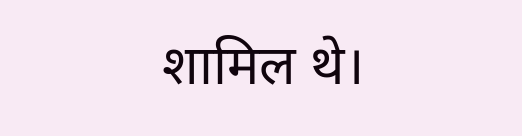शामिल थे।